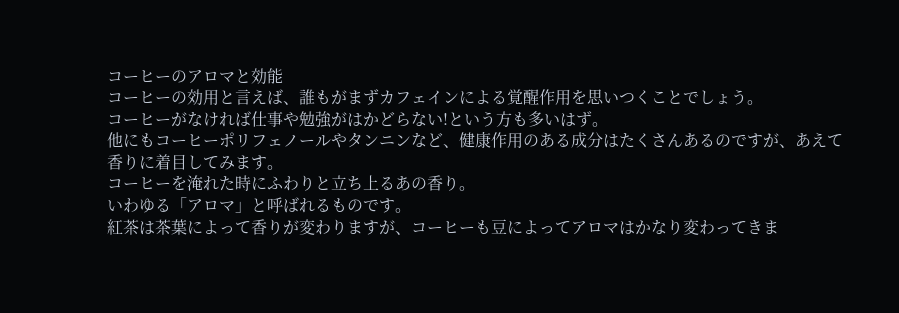コーヒーのアロマと効能
コーヒーの効用と言えば、誰もがまずカフェインによる覚醒作用を思いつくことでしょう。
コーヒーがなければ仕事や勉強がはかどらない!という方も多いはず。
他にもコーヒーポリフェノールやタンニンなど、健康作用のある成分はたくさんあるのですが、あえて香りに着目してみます。
コーヒーを淹れた時にふわりと立ち上るあの香り。
いわゆる「アロマ」と呼ばれるものです。
紅茶は茶葉によって香りが変わりますが、コーヒーも豆によってアロマはかなり変わってきま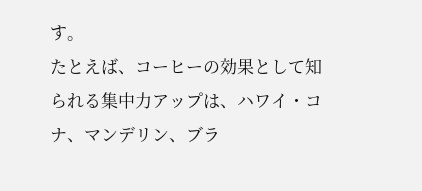す。
たとえば、コーヒーの効果として知られる集中力アップは、ハワイ・コナ、マンデリン、ブラ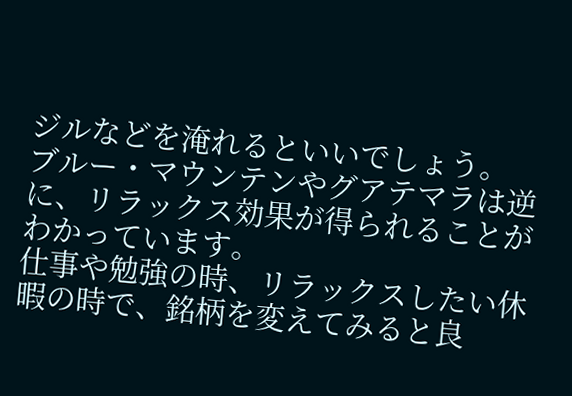ジルなどを淹れるといいでしょう。
ブルー・マウンテンやグアテマラは逆に、リラックス効果が得られることがわかっています。
仕事や勉強の時、リラックスしたい休暇の時で、銘柄を変えてみると良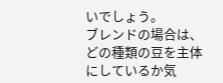いでしょう。
ブレンドの場合は、どの種類の豆を主体にしているか気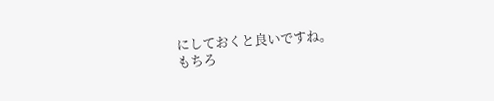にしておくと良いですね。
もちろ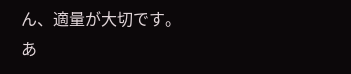ん、適量が大切です。
あ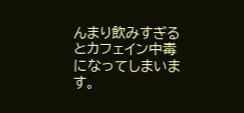んまり飲みすぎるとカフェイン中毒になってしまいます。